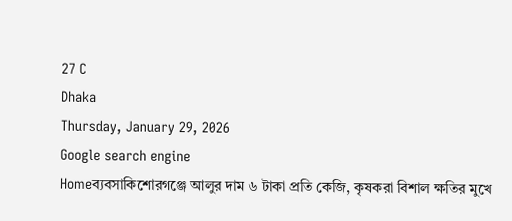27 C
Dhaka
Thursday, January 29, 2026
Google search engine
Homeব্যবসাকিশোরগঞ্জে আলুর দাম ৬ টাকা প্রতি কেজি, কৃষকরা বিশাল ক্ষতির মুখে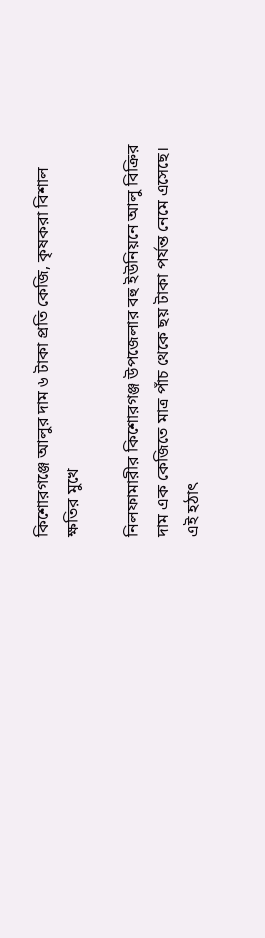কিশোরগঞ্জে আলুর দাম ৬ টাকা প্রতি কেজি, কৃষকরা বিশাল ক্ষতির মুখে

নিলফামারীর কিশোরগঞ্জ উপজেলার বহু ইউনিয়নে আলু বিক্রির দাম এক কেজিতে মাত্র পাঁচ থেকে ছয় টাকা পর্যন্ত নেমে এসেছে। এই হঠাৎ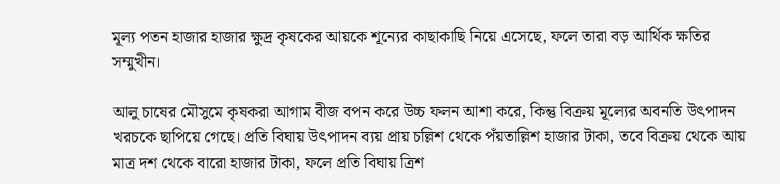মূল্য পতন হাজার হাজার ক্ষুদ্র কৃষকের আয়কে শূন্যের কাছাকাছি নিয়ে এসেছে, ফলে তারা বড় আর্থিক ক্ষতির সম্মুখীন।

আলু চাষের মৌসুমে কৃষকরা আগাম বীজ বপন করে উচ্চ ফলন আশা করে, কিন্তু বিক্রয় মূল্যের অবনতি উৎপাদন খরচকে ছাপিয়ে গেছে। প্রতি বিঘায় উৎপাদন ব্যয় প্রায় চল্লিশ থেকে পঁয়তাল্লিশ হাজার টাকা, তবে বিক্রয় থেকে আয় মাত্র দশ থেকে বারো হাজার টাকা, ফলে প্রতি বিঘায় ত্রিশ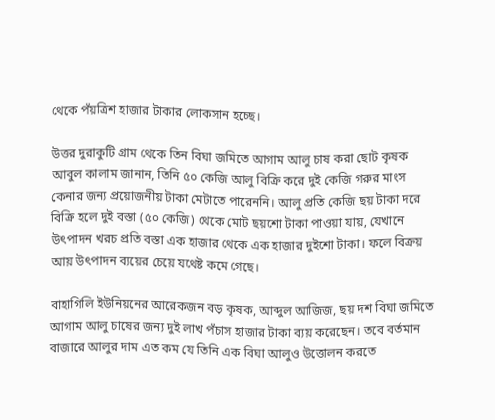থেকে পঁয়ত্রিশ হাজার টাকার লোকসান হচ্ছে।

উত্তর দুরাকুটি গ্রাম থেকে তিন বিঘা জমিতে আগাম আলু চাষ করা ছোট কৃষক আবুল কালাম জানান, তিনি ৫০ কেজি আলু বিক্রি করে দুই কেজি গরুর মাংস কেনার জন্য প্রয়োজনীয় টাকা মেটাতে পারেননি। আলু প্রতি কেজি ছয় টাকা দরে বিক্রি হলে দুই বস্তা (৫০ কেজি) থেকে মোট ছয়শো টাকা পাওয়া যায়, যেখানে উৎপাদন খরচ প্রতি বস্তা এক হাজার থেকে এক হাজার দুইশো টাকা। ফলে বিক্রয় আয় উৎপাদন ব্যয়ের চেয়ে যথেষ্ট কমে গেছে।

বাহাগিলি ইউনিয়নের আরেকজন বড় কৃষক, আব্দুল আজিজ, ছয় দশ বিঘা জমিতে আগাম আলু চাষের জন্য দুই লাখ পঁচাস হাজার টাকা ব্যয় করেছেন। তবে বর্তমান বাজারে আলুর দাম এত কম যে তিনি এক বিঘা আলুও উত্তোলন করতে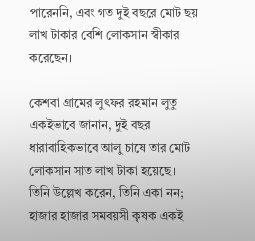পারেননি, এবং গত দুই বছরে মোট ছয় লাখ টাকার বেশি লোকসান স্বীকার করেছেন।

কেশবা গ্রামের লুৎফর রহমান লুতু একইভাবে জানান, দুই বছর ধারাবাহিকভাবে আলু চাষে তার মোট লোকসান সাত লাখ টাকা হয়েছে। তিনি উল্লেখ করেন, তিনি একা নন; হাজার হাজার সমবয়সী কৃষক একই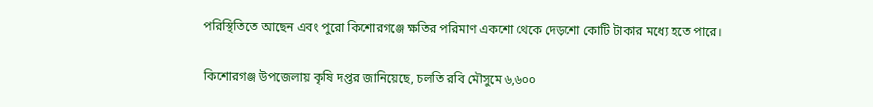পরিস্থিতিতে আছেন এবং পুরো কিশোরগঞ্জে ক্ষতির পরিমাণ একশো থেকে দেড়শো কোটি টাকার মধ্যে হতে পারে।

কিশোরগঞ্জ উপজেলায় কৃষি দপ্তর জানিয়েছে, চলতি রবি মৌসুমে ৬,৬০০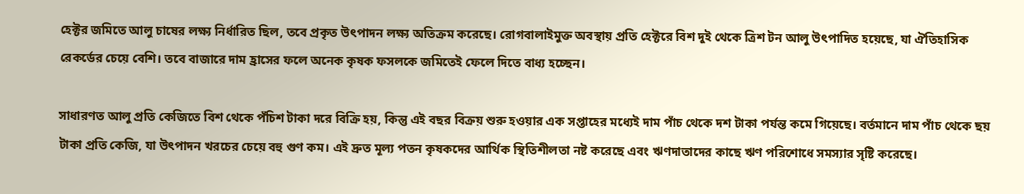হেক্টর জমিতে আলু চাষের লক্ষ্য নির্ধারিত ছিল, তবে প্রকৃত উৎপাদন লক্ষ্য অতিক্রম করেছে। রোগবালাইমুক্ত অবস্থায় প্রতি হেক্টরে বিশ দুই থেকে ত্রিশ টন আলু উৎপাদিত হয়েছে, যা ঐতিহাসিক রেকর্ডের চেয়ে বেশি। তবে বাজারে দাম হ্রাসের ফলে অনেক কৃষক ফসলকে জমিতেই ফেলে দিতে বাধ্য হচ্ছেন।

সাধারণত আলু প্রতি কেজিতে বিশ থেকে পঁচিশ টাকা দরে বিক্রি হয়, কিন্তু এই বছর বিক্রয় শুরু হওয়ার এক সপ্তাহের মধ্যেই দাম পাঁচ থেকে দশ টাকা পর্যন্ত কমে গিয়েছে। বর্তমানে দাম পাঁচ থেকে ছয় টাকা প্রতি কেজি, যা উৎপাদন খরচের চেয়ে বহু গুণ কম। এই দ্রুত মূল্য পতন কৃষকদের আর্থিক স্থিতিশীলতা নষ্ট করেছে এবং ঋণদাতাদের কাছে ঋণ পরিশোধে সমস্যার সৃষ্টি করেছে।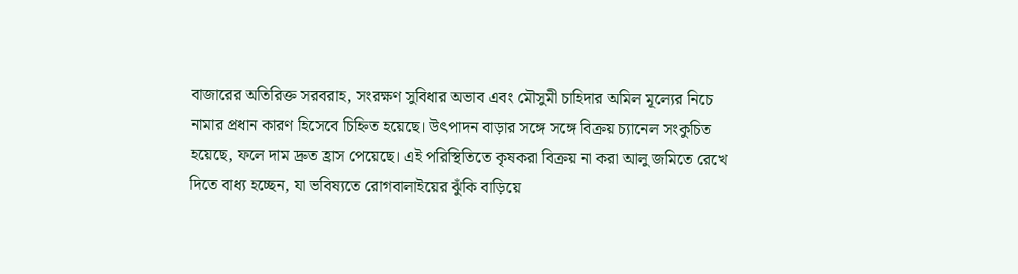বাজারের অতিরিক্ত সরবরাহ, সংরক্ষণ সুবিধার অভাব এবং মৌসুমী চাহিদার অমিল মূল্যের নিচে নামার প্রধান কারণ হিসেবে চিহ্নিত হয়েছে। উৎপাদন বাড়ার সঙ্গে সঙ্গে বিক্রয় চ্যানেল সংকুচিত হয়েছে, ফলে দাম দ্রুত হ্রাস পেয়েছে। এই পরিস্থিতিতে কৃষকরা বিক্রয় না করা আলু জমিতে রেখে দিতে বাধ্য হচ্ছেন, যা ভবিষ্যতে রোগবালাইয়ের ঝুঁকি বাড়িয়ে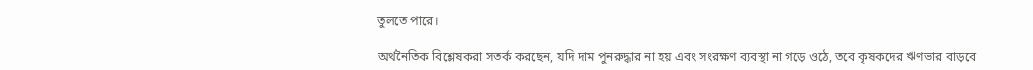তুলতে পারে।

অর্থনৈতিক বিশ্লেষকরা সতর্ক করছেন, যদি দাম পুনরুদ্ধার না হয় এবং সংরক্ষণ ব্যবস্থা না গড়ে ওঠে, তবে কৃষকদের ঋণভার বাড়বে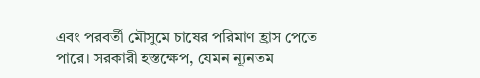এবং পরবর্তী মৌসুমে চাষের পরিমাণ হ্রাস পেতে পারে। সরকারী হস্তক্ষেপ, যেমন ন্যূনতম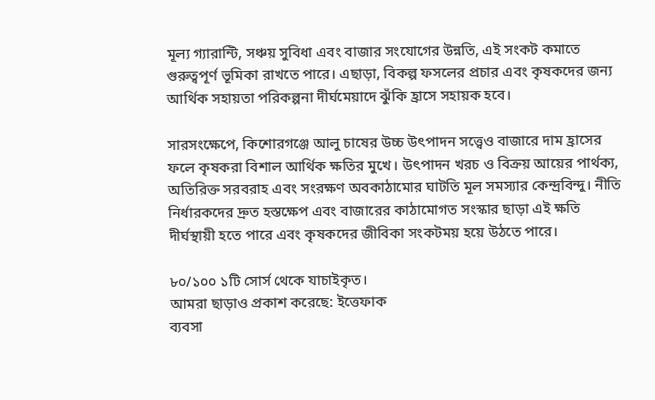মূল্য গ্যারান্টি, সঞ্চয় সুবিধা এবং বাজার সংযোগের উন্নতি, এই সংকট কমাতে গুরুত্বপূর্ণ ভূমিকা রাখতে পারে। এছাড়া, বিকল্প ফসলের প্রচার এবং কৃষকদের জন্য আর্থিক সহায়তা পরিকল্পনা দীর্ঘমেয়াদে ঝুঁকি হ্রাসে সহায়ক হবে।

সারসংক্ষেপে, কিশোরগঞ্জে আলু চাষের উচ্চ উৎপাদন সত্ত্বেও বাজারে দাম হ্রাসের ফলে কৃষকরা বিশাল আর্থিক ক্ষতির মুখে। উৎপাদন খরচ ও বিক্রয় আয়ের পার্থক্য, অতিরিক্ত সরবরাহ এবং সংরক্ষণ অবকাঠামোর ঘাটতি মূল সমস্যার কেন্দ্রবিন্দু। নীতি নির্ধারকদের দ্রুত হস্তক্ষেপ এবং বাজারের কাঠামোগত সংস্কার ছাড়া এই ক্ষতি দীর্ঘস্থায়ী হতে পারে এবং কৃষকদের জীবিকা সংকটময় হয়ে উঠতে পারে।

৮০/১০০ ১টি সোর্স থেকে যাচাইকৃত।
আমরা ছাড়াও প্রকাশ করেছে: ইত্তেফাক
ব্যবসা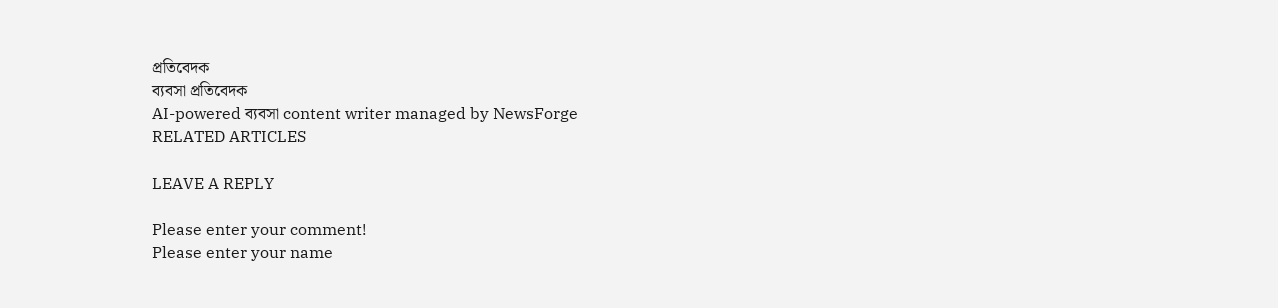প্রতিবেদক
ব্যবসা প্রতিবেদক
AI-powered ব্যবসা content writer managed by NewsForge
RELATED ARTICLES

LEAVE A REPLY

Please enter your comment!
Please enter your name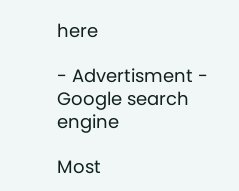here

- Advertisment -
Google search engine

Most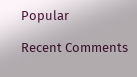Popular

Recent Comments